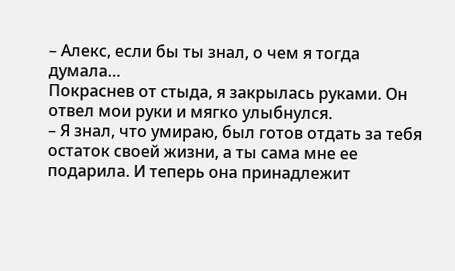– Алекс, если бы ты знал, о чем я тогда думала…
Покраснев от стыда, я закрылась руками. Он отвел мои руки и мягко улыбнулся.
– Я знал, что умираю, был готов отдать за тебя остаток своей жизни, а ты сама мне ее подарила. И теперь она принадлежит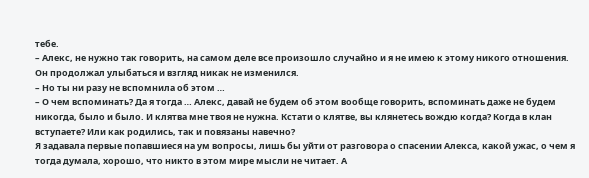тебе.
– Алекс, не нужно так говорить, на самом деле все произошло случайно и я не имею к этому никого отношения.
Он продолжал улыбаться и взгляд никак не изменился.
– Но ты ни разу не вспомнила об этом …
– О чем вспоминать? Да я тогда … Алекс, давай не будем об этом вообще говорить, вспоминать даже не будем никогда, было и было. И клятва мне твоя не нужна. Кстати о клятве, вы клянетесь вождю когда? Когда в клан вступаете? Или как родились, так и повязаны навечно?
Я задавала первые попавшиеся на ум вопросы, лишь бы уйти от разговора о спасении Алекса, какой ужас, о чем я тогда думала, хорошо, что никто в этом мире мысли не читает. А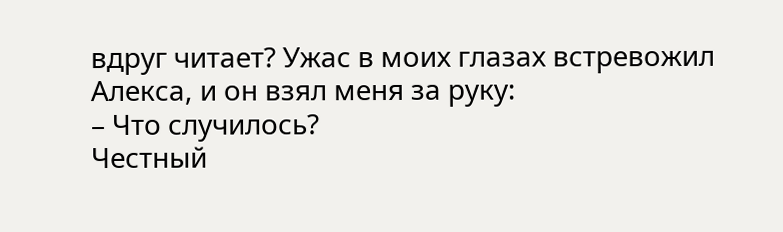вдруг читает? Ужас в моих глазах встревожил Алекса, и он взял меня за руку:
– Что случилось?
Честный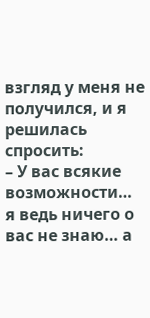взгляд у меня не получился, и я решилась спросить:
– У вас всякие возможности… я ведь ничего о вас не знаю… а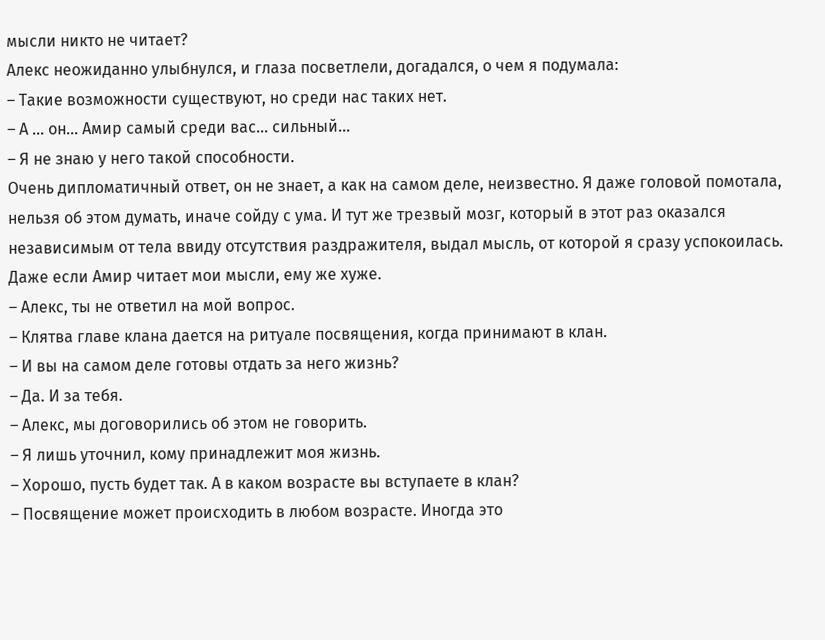мысли никто не читает?
Алекс неожиданно улыбнулся, и глаза посветлели, догадался, о чем я подумала:
– Такие возможности существуют, но среди нас таких нет.
– А … он… Амир самый среди вас… сильный…
– Я не знаю у него такой способности.
Очень дипломатичный ответ, он не знает, а как на самом деле, неизвестно. Я даже головой помотала, нельзя об этом думать, иначе сойду с ума. И тут же трезвый мозг, который в этот раз оказался независимым от тела ввиду отсутствия раздражителя, выдал мысль, от которой я сразу успокоилась. Даже если Амир читает мои мысли, ему же хуже.
– Алекс, ты не ответил на мой вопрос.
– Клятва главе клана дается на ритуале посвящения, когда принимают в клан.
– И вы на самом деле готовы отдать за него жизнь?
– Да. И за тебя.
– Алекс, мы договорились об этом не говорить.
– Я лишь уточнил, кому принадлежит моя жизнь.
– Хорошо, пусть будет так. А в каком возрасте вы вступаете в клан?
– Посвящение может происходить в любом возрасте. Иногда это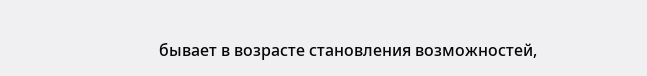бывает в возрасте становления возможностей,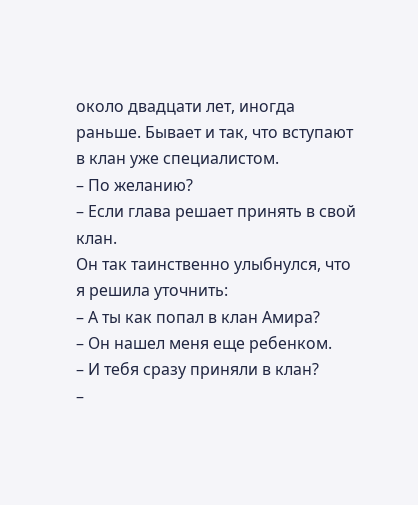около двадцати лет, иногда раньше. Бывает и так, что вступают в клан уже специалистом.
– По желанию?
– Если глава решает принять в свой клан.
Он так таинственно улыбнулся, что я решила уточнить:
– А ты как попал в клан Амира?
– Он нашел меня еще ребенком.
– И тебя сразу приняли в клан?
–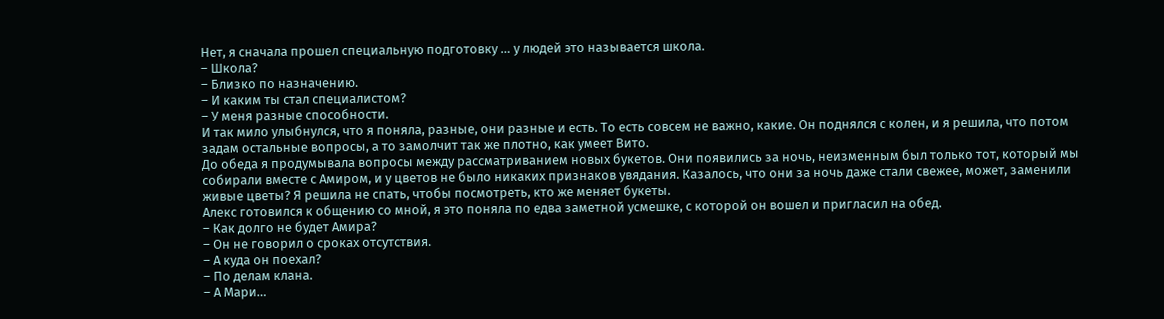Нет, я сначала прошел специальную подготовку … у людей это называется школа.
– Школа?
– Близко по назначению.
– И каким ты стал специалистом?
– У меня разные способности.
И так мило улыбнулся, что я поняла, разные, они разные и есть. То есть совсем не важно, какие. Он поднялся с колен, и я решила, что потом задам остальные вопросы, а то замолчит так же плотно, как умеет Вито.
До обеда я продумывала вопросы между рассматриванием новых букетов. Они появились за ночь, неизменным был только тот, который мы собирали вместе с Амиром, и у цветов не было никаких признаков увядания. Казалось, что они за ночь даже стали свежее, может, заменили живые цветы? Я решила не спать, чтобы посмотреть, кто же меняет букеты.
Алекс готовился к общению со мной, я это поняла по едва заметной усмешке, с которой он вошел и пригласил на обед.
– Как долго не будет Амира?
– Он не говорил о сроках отсутствия.
– А куда он поехал?
– По делам клана.
– А Мари…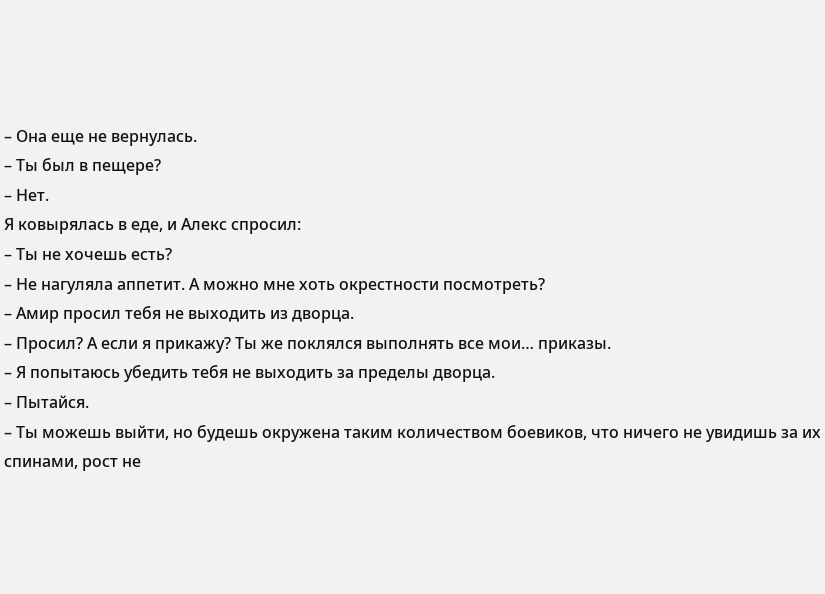– Она еще не вернулась.
– Ты был в пещере?
– Нет.
Я ковырялась в еде, и Алекс спросил:
– Ты не хочешь есть?
– Не нагуляла аппетит. А можно мне хоть окрестности посмотреть?
– Амир просил тебя не выходить из дворца.
– Просил? А если я прикажу? Ты же поклялся выполнять все мои… приказы.
– Я попытаюсь убедить тебя не выходить за пределы дворца.
– Пытайся.
– Ты можешь выйти, но будешь окружена таким количеством боевиков, что ничего не увидишь за их спинами, рост не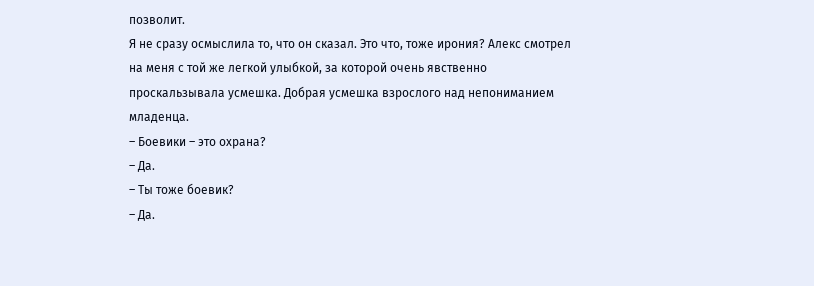позволит.
Я не сразу осмыслила то, что он сказал. Это что, тоже ирония? Алекс смотрел на меня с той же легкой улыбкой, за которой очень явственно проскальзывала усмешка. Добрая усмешка взрослого над непониманием младенца.
– Боевики – это охрана?
– Да.
– Ты тоже боевик?
– Да.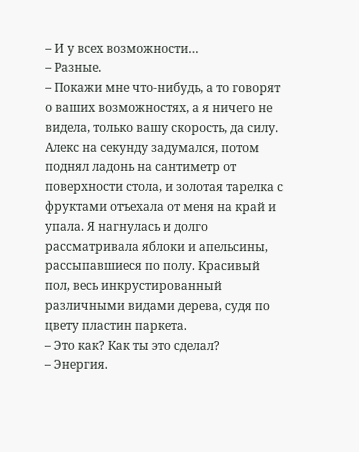– И у всех возможности…
– Разные.
– Покажи мне что-нибудь, а то говорят о ваших возможностях, а я ничего не видела, только вашу скорость, да силу.
Алекс на секунду задумался, потом поднял ладонь на сантиметр от поверхности стола, и золотая тарелка с фруктами отъехала от меня на край и упала. Я нагнулась и долго рассматривала яблоки и апельсины, рассыпавшиеся по полу. Красивый пол, весь инкрустированный различными видами дерева, судя по цвету пластин паркета.
– Это как? Как ты это сделал?
– Энергия.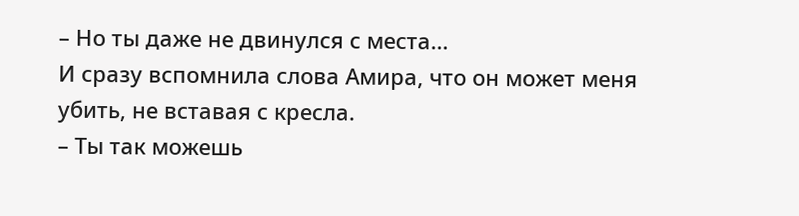– Но ты даже не двинулся с места…
И сразу вспомнила слова Амира, что он может меня убить, не вставая с кресла.
– Ты так можешь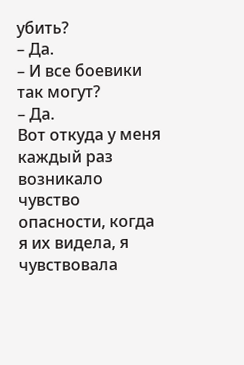убить?
– Да.
– И все боевики так могут?
– Да.
Вот откуда у меня каждый раз возникало чувство опасности, когда я их видела, я чувствовала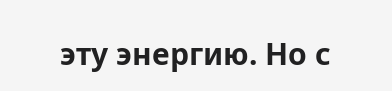эту энергию. Но с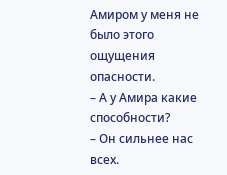Амиром у меня не было этого ощущения опасности.
– А у Амира какие способности?
– Он сильнее нас всех.